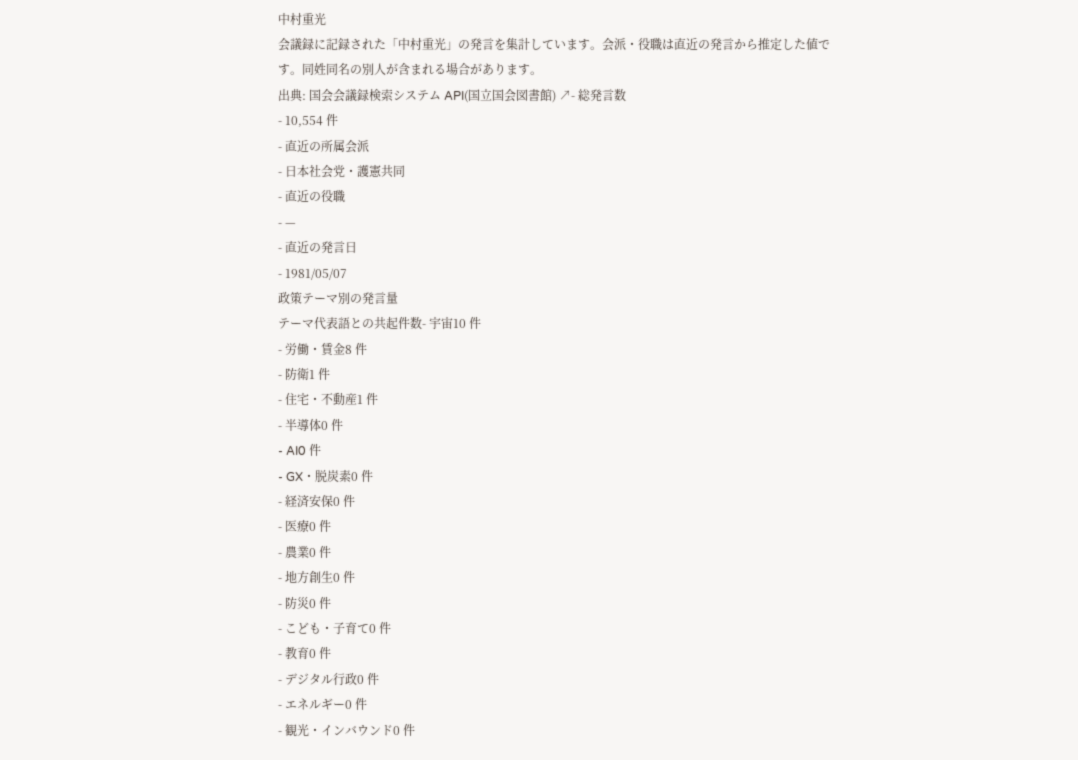中村重光
会議録に記録された「中村重光」の発言を集計しています。会派・役職は直近の発言から推定した値です。同姓同名の別人が含まれる場合があります。
出典: 国会会議録検索システム API(国立国会図書館) ↗- 総発言数
- 10,554 件
- 直近の所属会派
- 日本社会党・護憲共同
- 直近の役職
- —
- 直近の発言日
- 1981/05/07
政策テーマ別の発言量
テーマ代表語との共起件数- 宇宙10 件
- 労働・賃金8 件
- 防衛1 件
- 住宅・不動産1 件
- 半導体0 件
- AI0 件
- GX・脱炭素0 件
- 経済安保0 件
- 医療0 件
- 農業0 件
- 地方創生0 件
- 防災0 件
- こども・子育て0 件
- 教育0 件
- デジタル行政0 件
- エネルギー0 件
- 観光・インバウンド0 件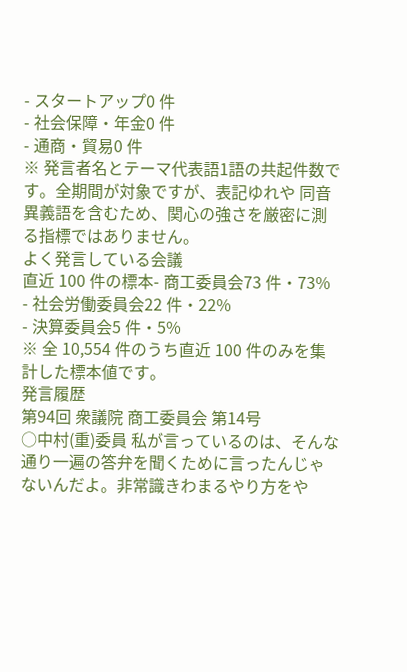- スタートアップ0 件
- 社会保障・年金0 件
- 通商・貿易0 件
※ 発言者名とテーマ代表語1語の共起件数です。全期間が対象ですが、表記ゆれや 同音異義語を含むため、関心の強さを厳密に測る指標ではありません。
よく発言している会議
直近 100 件の標本- 商工委員会73 件・73%
- 社会労働委員会22 件・22%
- 決算委員会5 件・5%
※ 全 10,554 件のうち直近 100 件のみを集計した標本値です。
発言履歴
第94回 衆議院 商工委員会 第14号
○中村(重)委員 私が言っているのは、そんな通り一遍の答弁を聞くために言ったんじゃないんだよ。非常識きわまるやり方をや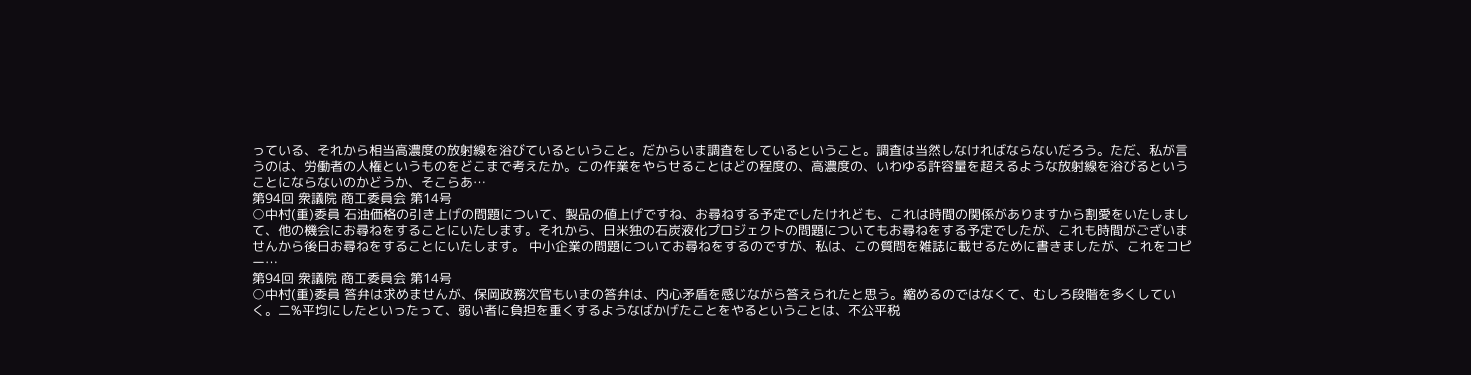っている、それから相当高濃度の放射線を浴びているということ。だからいま調査をしているということ。調査は当然しなければならないだろう。ただ、私が言うのは、労働者の人権というものをどこまで考えたか。この作業をやらせることはどの程度の、高濃度の、いわゆる許容量を超えるような放射線を浴びるということにならないのかどうか、そこらあ…
第94回 衆議院 商工委員会 第14号
○中村(重)委員 石油価格の引き上げの問題について、製品の値上げですね、お尋ねする予定でしたけれども、これは時間の関係がありますから割愛をいたしまして、他の機会にお尋ねをすることにいたします。それから、日米独の石炭液化プロジェクトの問題についてもお尋ねをする予定でしたが、これも時間がございませんから後日お尋ねをすることにいたします。 中小企業の問題についてお尋ねをするのですが、私は、この質問を雑誌に載せるために書きましたが、これをコピー…
第94回 衆議院 商工委員会 第14号
○中村(重)委員 答弁は求めませんが、保岡政務次官もいまの答弁は、内心矛盾を感じながら答えられたと思う。縮めるのではなくて、むしろ段階を多くしていく。二%平均にしたといったって、弱い者に負担を重くするようなばかげたことをやるということは、不公平税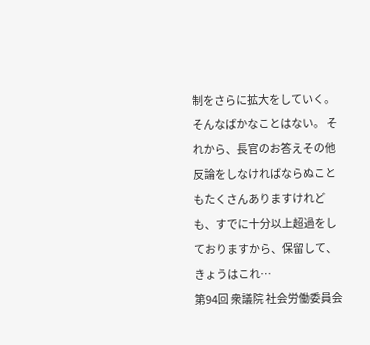制をさらに拡大をしていく。そんなばかなことはない。 それから、長官のお答えその他反論をしなければならぬこともたくさんありますけれども、すでに十分以上超過をしておりますから、保留して、きょうはこれ…
第94回 衆議院 社会労働委員会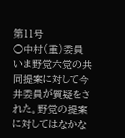第11号
○中村(重)委員 いま野党六党の共同提案に対して今井委員が質疑をされた。野党の提案に対してはなかな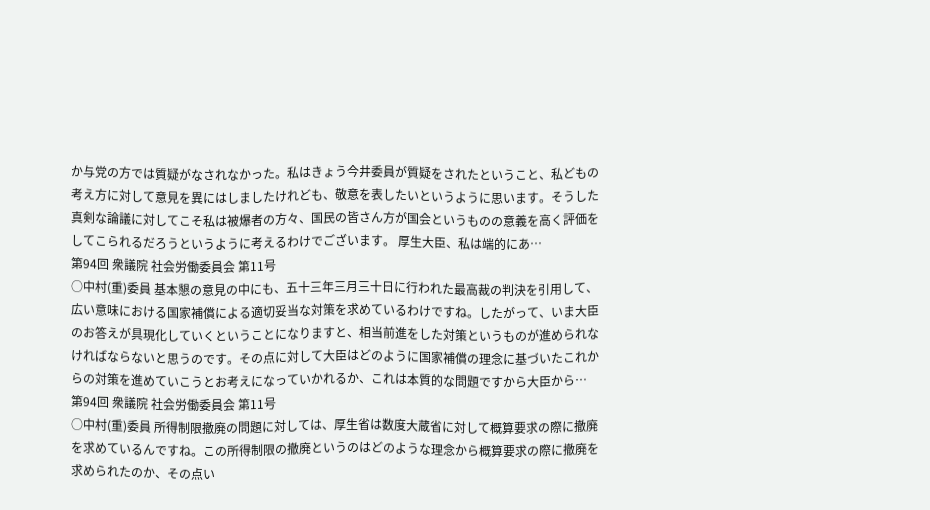か与党の方では質疑がなされなかった。私はきょう今井委員が質疑をされたということ、私どもの考え方に対して意見を異にはしましたけれども、敬意を表したいというように思います。そうした真剣な論議に対してこそ私は被爆者の方々、国民の皆さん方が国会というものの意義を高く評価をしてこられるだろうというように考えるわけでございます。 厚生大臣、私は端的にあ…
第94回 衆議院 社会労働委員会 第11号
○中村(重)委員 基本懇の意見の中にも、五十三年三月三十日に行われた最高裁の判決を引用して、広い意味における国家補償による適切妥当な対策を求めているわけですね。したがって、いま大臣のお答えが具現化していくということになりますと、相当前進をした対策というものが進められなければならないと思うのです。その点に対して大臣はどのように国家補償の理念に基づいたこれからの対策を進めていこうとお考えになっていかれるか、これは本質的な問題ですから大臣から…
第94回 衆議院 社会労働委員会 第11号
○中村(重)委員 所得制限撤廃の問題に対しては、厚生省は数度大蔵省に対して概算要求の際に撤廃を求めているんですね。この所得制限の撤廃というのはどのような理念から概算要求の際に撤廃を求められたのか、その点い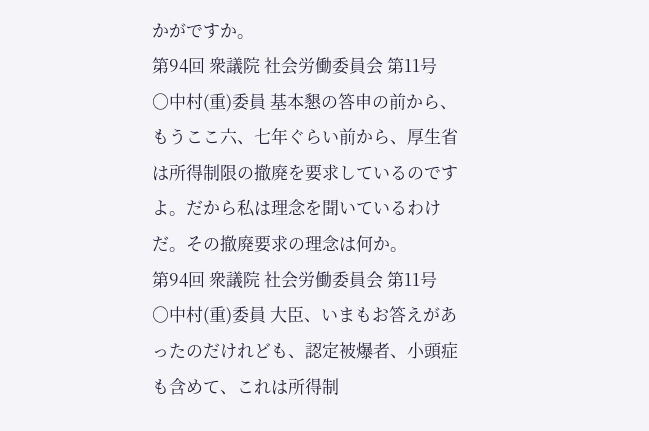かがですか。
第94回 衆議院 社会労働委員会 第11号
○中村(重)委員 基本懇の答申の前から、もうここ六、七年ぐらい前から、厚生省は所得制限の撤廃を要求しているのですよ。だから私は理念を聞いているわけだ。その撤廃要求の理念は何か。
第94回 衆議院 社会労働委員会 第11号
○中村(重)委員 大臣、いまもお答えがあったのだけれども、認定被爆者、小頭症も含めて、これは所得制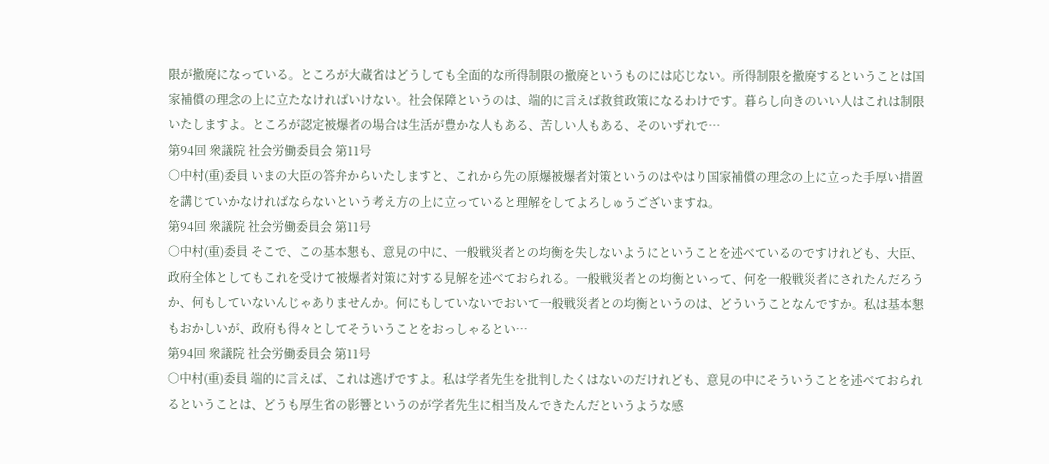限が撤廃になっている。ところが大蔵省はどうしても全面的な所得制限の撤廃というものには応じない。所得制限を撤廃するということは国家補償の理念の上に立たなければいけない。社会保障というのは、端的に言えば救貧政策になるわけです。暮らし向きのいい人はこれは制限いたしますよ。ところが認定被爆者の場合は生活が豊かな人もある、苦しい人もある、そのいずれで…
第94回 衆議院 社会労働委員会 第11号
○中村(重)委員 いまの大臣の答弁からいたしますと、これから先の原爆被爆者対策というのはやはり国家補償の理念の上に立った手厚い措置を講じていかなければならないという考え方の上に立っていると理解をしてよろしゅうございますね。
第94回 衆議院 社会労働委員会 第11号
○中村(重)委員 そこで、この基本懇も、意見の中に、一般戦災者との均衡を失しないようにということを述べているのですけれども、大臣、政府全体としてもこれを受けて被爆者対策に対する見解を述べておられる。一般戦災者との均衡といって、何を一般戦災者にされたんだろうか、何もしていないんじゃありませんか。何にもしていないでおいて一般戦災者との均衡というのは、どういうことなんですか。私は基本懇もおかしいが、政府も得々としてそういうことをおっしゃるとい…
第94回 衆議院 社会労働委員会 第11号
○中村(重)委員 端的に言えば、これは逃げですよ。私は学者先生を批判したくはないのだけれども、意見の中にそういうことを述べておられるということは、どうも厚生省の影響というのが学者先生に相当及んできたんだというような感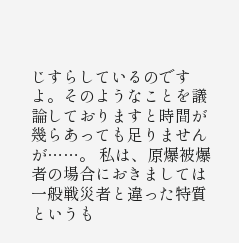じすらしているのですよ。そのようなことを議論しておりますと時間が幾らあっても足りませんが……。 私は、原爆被爆者の場合におきましては一般戦災者と違った特質というも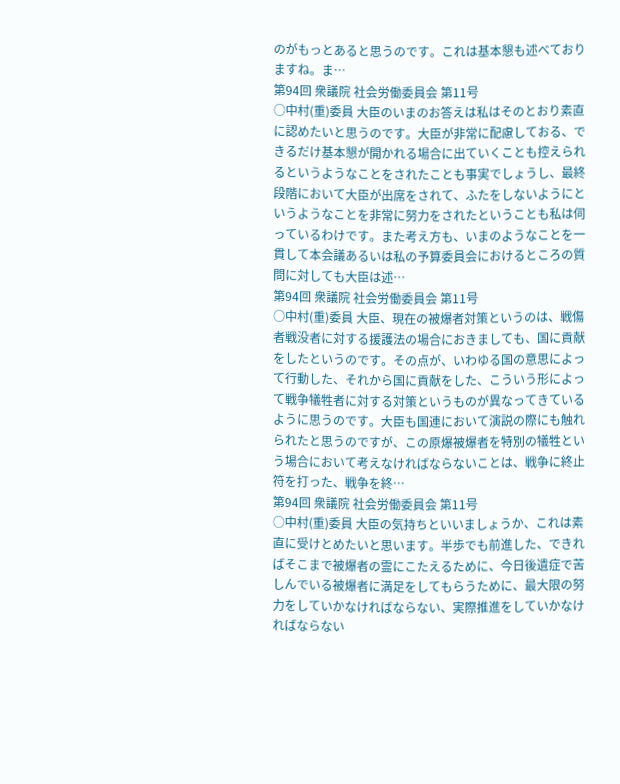のがもっとあると思うのです。これは基本懇も述べておりますね。ま…
第94回 衆議院 社会労働委員会 第11号
○中村(重)委員 大臣のいまのお答えは私はそのとおり素直に認めたいと思うのです。大臣が非常に配慮しておる、できるだけ基本懇が開かれる場合に出ていくことも控えられるというようなことをされたことも事実でしょうし、最終段階において大臣が出席をされて、ふたをしないようにというようなことを非常に努力をされたということも私は伺っているわけです。また考え方も、いまのようなことを一貫して本会議あるいは私の予算委員会におけるところの質問に対しても大臣は述…
第94回 衆議院 社会労働委員会 第11号
○中村(重)委員 大臣、現在の被爆者対策というのは、戦傷者戦没者に対する援護法の場合におきましても、国に貢献をしたというのです。その点が、いわゆる国の意思によって行動した、それから国に貢献をした、こういう形によって戦争犠牲者に対する対策というものが異なってきているように思うのです。大臣も国連において演説の際にも触れられたと思うのですが、この原爆被爆者を特別の犠牲という場合において考えなければならないことは、戦争に終止符を打った、戦争を終…
第94回 衆議院 社会労働委員会 第11号
○中村(重)委員 大臣の気持ちといいましょうか、これは素直に受けとめたいと思います。半歩でも前進した、できればそこまで被爆者の霊にこたえるために、今日後遺症で苦しんでいる被爆者に満足をしてもらうために、最大限の努力をしていかなければならない、実際推進をしていかなければならない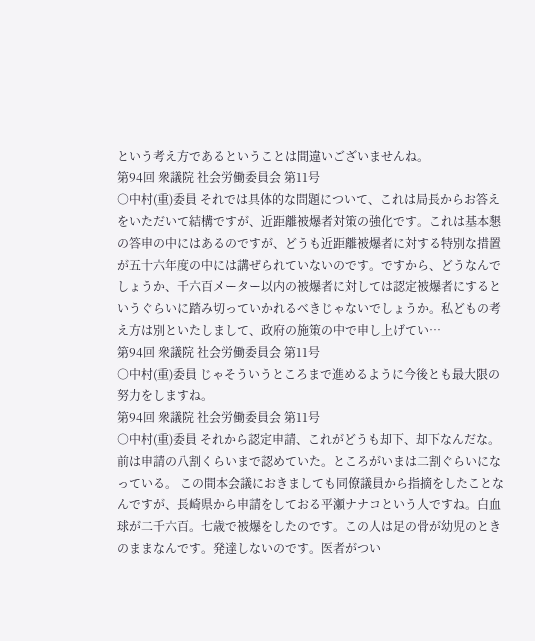という考え方であるということは間違いございませんね。
第94回 衆議院 社会労働委員会 第11号
○中村(重)委員 それでは具体的な問題について、これは局長からお答えをいただいて結構ですが、近距離被爆者対策の強化です。これは基本懇の答申の中にはあるのですが、どうも近距離被爆者に対する特別な措置が五十六年度の中には講ぜられていないのです。ですから、どうなんでしょうか、千六百メーター以内の被爆者に対しては認定被爆者にするというぐらいに踏み切っていかれるべきじゃないでしょうか。私どもの考え方は別といたしまして、政府の施策の中で申し上げてい…
第94回 衆議院 社会労働委員会 第11号
○中村(重)委員 じゃそういうところまで進めるように今後とも最大限の努力をしますね。
第94回 衆議院 社会労働委員会 第11号
○中村(重)委員 それから認定申請、これがどうも却下、却下なんだな。前は申請の八割くらいまで認めていた。ところがいまは二割ぐらいになっている。 この間本会議におきましても同僚議員から指摘をしたことなんですが、長崎県から申請をしておる平瀬ナナコという人ですね。白血球が二千六百。七歳で被爆をしたのです。この人は足の骨が幼児のときのままなんです。発達しないのです。医者がつい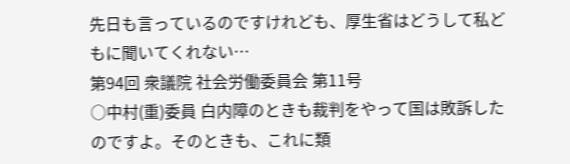先日も言っているのですけれども、厚生省はどうして私どもに聞いてくれない…
第94回 衆議院 社会労働委員会 第11号
○中村(重)委員 白内障のときも裁判をやって国は敗訴したのですよ。そのときも、これに類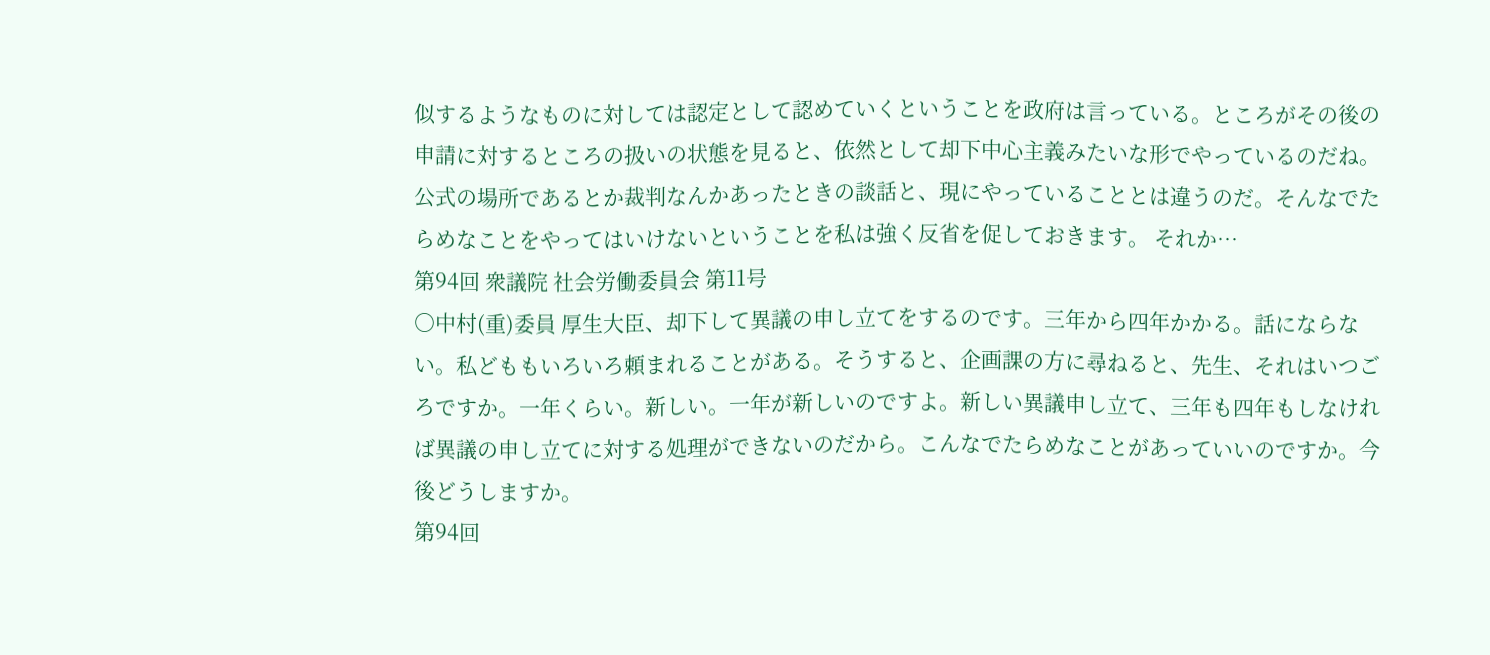似するようなものに対しては認定として認めていくということを政府は言っている。ところがその後の申請に対するところの扱いの状態を見ると、依然として却下中心主義みたいな形でやっているのだね。公式の場所であるとか裁判なんかあったときの談話と、現にやっていることとは違うのだ。そんなでたらめなことをやってはいけないということを私は強く反省を促しておきます。 それか…
第94回 衆議院 社会労働委員会 第11号
○中村(重)委員 厚生大臣、却下して異議の申し立てをするのです。三年から四年かかる。話にならない。私どももいろいろ頼まれることがある。そうすると、企画課の方に尋ねると、先生、それはいつごろですか。一年くらい。新しい。一年が新しいのですよ。新しい異議申し立て、三年も四年もしなければ異議の申し立てに対する処理ができないのだから。こんなでたらめなことがあっていいのですか。今後どうしますか。
第94回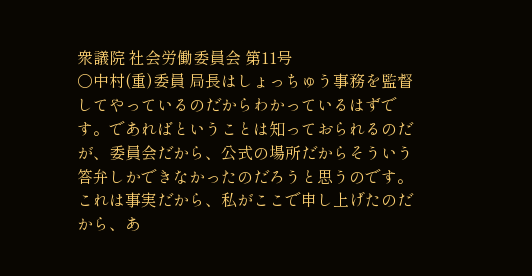衆議院 社会労働委員会 第11号
○中村(重)委員 局長はしょっちゅう事務を監督してやっているのだからわかっているはずです。であればということは知っておられるのだが、委員会だから、公式の場所だからそういう答弁しかできなかったのだろうと思うのです。これは事実だから、私がここで申し上げたのだから、あ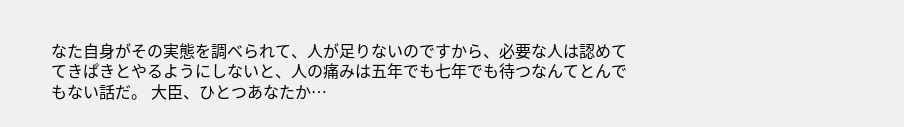なた自身がその実態を調べられて、人が足りないのですから、必要な人は認めててきぱきとやるようにしないと、人の痛みは五年でも七年でも待つなんてとんでもない話だ。 大臣、ひとつあなたか…